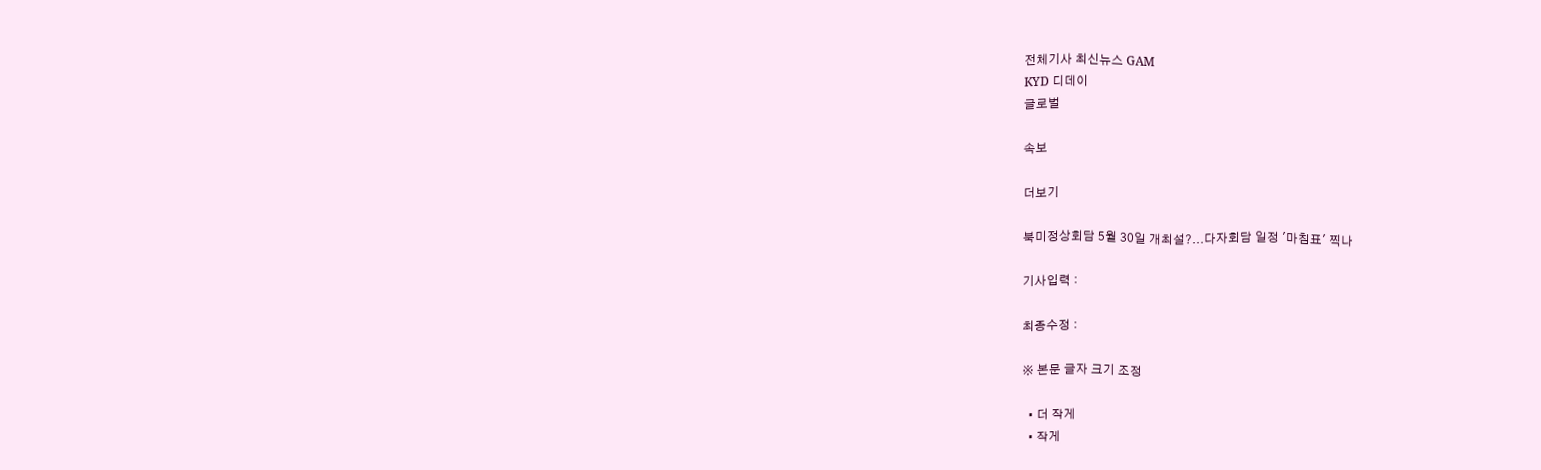전체기사 최신뉴스 GAM
KYD 디데이
글로벌

속보

더보기

북미정상회담 5월 30일 개최설?...다자회담 일정 '마침표' 찍나

기사입력 :

최종수정 :

※ 본문 글자 크기 조정

  • 더 작게
  • 작게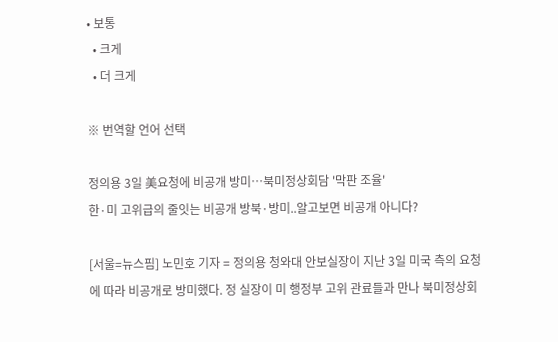• 보통
  • 크게
  • 더 크게

※ 번역할 언어 선택

정의용 3일 美요청에 비공개 방미…북미정상회담 '막판 조율'
한·미 고위급의 줄잇는 비공개 방북·방미..알고보면 비공개 아니다?

[서울=뉴스핌] 노민호 기자 = 정의용 청와대 안보실장이 지난 3일 미국 측의 요청에 따라 비공개로 방미했다. 정 실장이 미 행정부 고위 관료들과 만나 북미정상회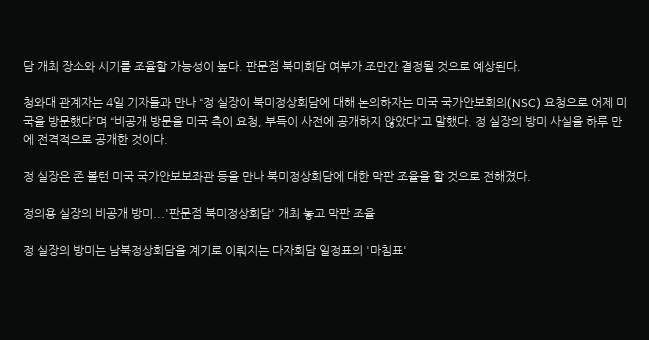담 개최 장소와 시기를 조율할 가능성이 높다. 판문점 북미회담 여부가 조만간 결정될 것으로 예상된다.

청와대 관계자는 4일 기자들과 만나 “정 실장이 북미정상회담에 대해 논의하자는 미국 국가안보회의(NSC) 요청으로 어제 미국을 방문했다”며 “비공개 방문을 미국 측이 요청, 부득이 사전에 공개하지 않았다”고 말했다. 정 실장의 방미 사실을 하루 만에 전격적으로 공개한 것이다.

정 실장은 존 볼턴 미국 국가안보보좌관 등을 만나 북미정상회담에 대한 막판 조율을 할 것으로 전해졌다.

정의용 실장의 비공개 방미...'판문점 북미정상회담' 개최 놓고 막판 조율

정 실장의 방미는 남북정상회담을 계기로 이뤄지는 다자회담 일정표의 '마침표'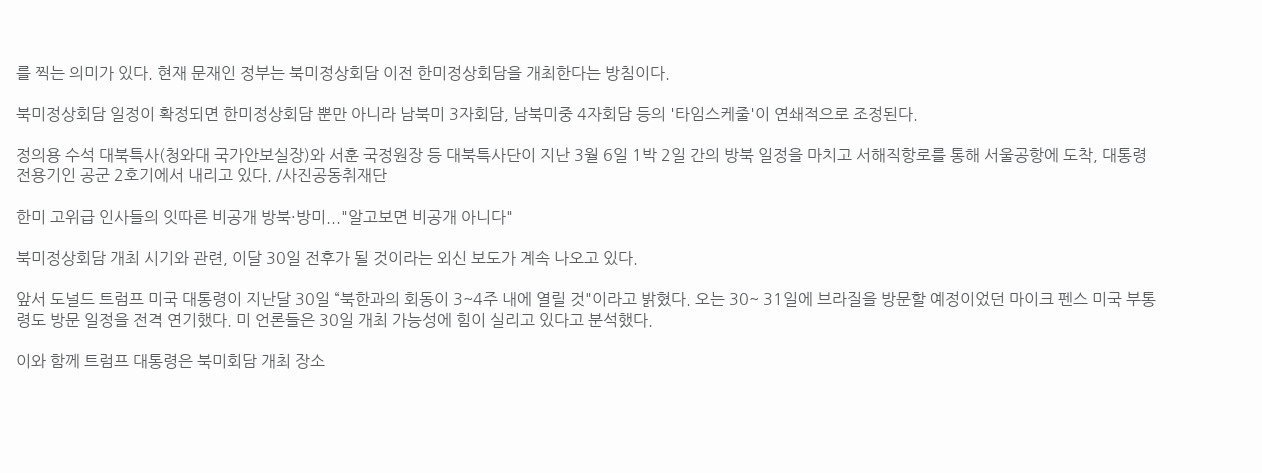를 찍는 의미가 있다. 현재 문재인 정부는 북미정상회담 이전 한미정상회담을 개최한다는 방침이다.

북미정상회담 일정이 확정되면 한미정상회담 뿐만 아니라 남북미 3자회담, 남북미중 4자회담 등의 '타임스케줄'이 연쇄적으로 조정된다.

정의용 수석 대북특사(청와대 국가안보실장)와 서훈 국정원장 등 대북특사단이 지난 3월 6일 1박 2일 간의 방북 일정을 마치고 서해직항로를 통해 서울공항에 도착, 대통령 전용기인 공군 2호기에서 내리고 있다. /사진공동취재단

한미 고위급 인사들의 잇따른 비공개 방북·방미..."알고보면 비공개 아니다"

북미정상회담 개최 시기와 관련, 이달 30일 전후가 될 것이라는 외신 보도가 계속 나오고 있다.

앞서 도널드 트럼프 미국 대통령이 지난달 30일 “북한과의 회동이 3~4주 내에 열릴 것"이라고 밝혔다. 오는 30~ 31일에 브라질을 방문할 예정이었던 마이크 펜스 미국 부통령도 방문 일정을 전격 연기했다. 미 언론들은 30일 개최 가능성에 힘이 실리고 있다고 분석했다.

이와 함께 트럼프 대통령은 북미회담 개최 장소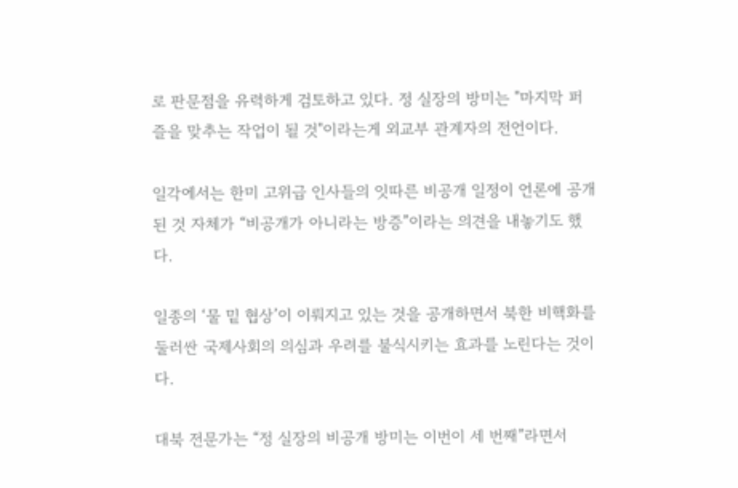로 판문점을 유력하게 검토하고 있다. 정 실장의 방미는 "마지막 퍼즐을 맞추는 작업이 될 것"이라는게 외교부 관계자의 전언이다.

일각에서는 한미 고위급 인사들의 잇따른 비공개 일정이 언론에 공개된 것 자체가 “비공개가 아니라는 방증”이라는 의견을 내놓기도 했다.

일종의 ‘물 밑 협상’이 이뤄지고 있는 것을 공개하면서 북한 비핵화를 둘러싼 국제사회의 의심과 우려를 불식시키는 효과를 노린다는 것이다.

대북 전문가는 “정 실장의 비공개 방미는 이번이 세 번째”라면서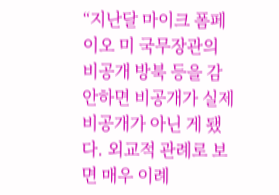“지난달 마이크 폼페이오 미 국무장관의 비공개 방북 등을 감안하면 비공개가 실제 비공개가 아닌 게 됐다. 외교적 관례로 보면 매우 이례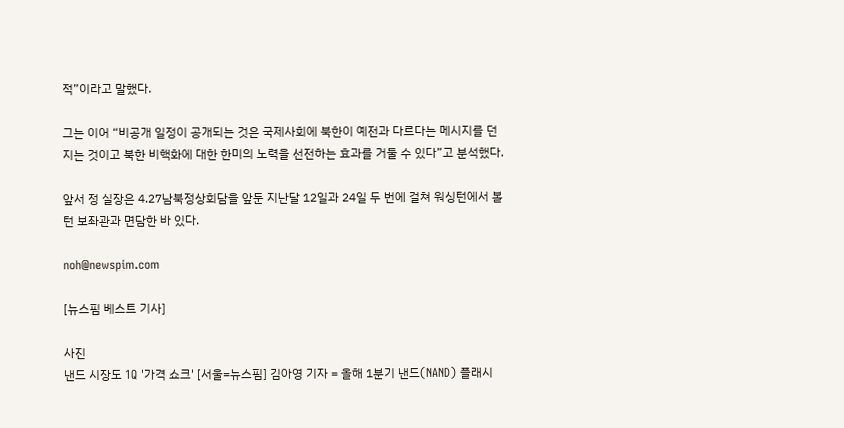적”이라고 말했다.

그는 이어 “비공개 일정이 공개되는 것은 국제사회에 북한이 예전과 다르다는 메시지를 던지는 것이고 북한 비핵화에 대한 한미의 노력을 선전하는 효과를 거둘 수 있다”고 분석했다.

앞서 정 실장은 4.27남북정상회담을 앞둔 지난달 12일과 24일 두 번에 걸쳐 워싱턴에서 볼턴 보좌관과 면담한 바 있다.

noh@newspim.com

[뉴스핌 베스트 기사]

사진
낸드 시장도 1Q '가격 쇼크' [서울=뉴스핌] 김아영 기자 = 올해 1분기 낸드(NAND) 플래시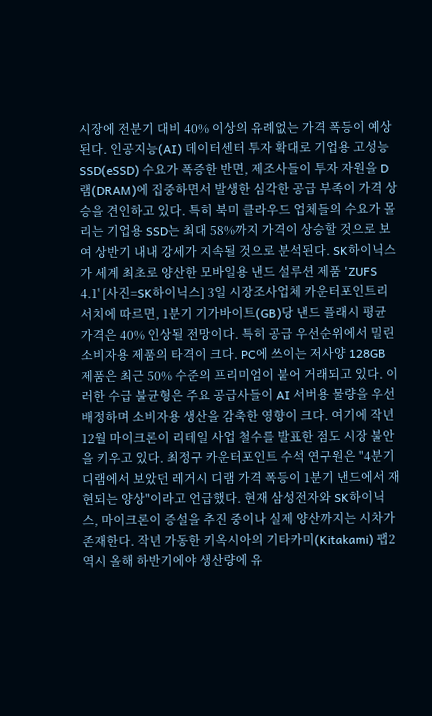시장에 전분기 대비 40% 이상의 유례없는 가격 폭등이 예상된다. 인공지능(AI) 데이터센터 투자 확대로 기업용 고성능 SSD(eSSD) 수요가 폭증한 반면, 제조사들이 투자 자원을 D램(DRAM)에 집중하면서 발생한 심각한 공급 부족이 가격 상승을 견인하고 있다. 특히 북미 클라우드 업체들의 수요가 몰리는 기업용 SSD는 최대 58%까지 가격이 상승할 것으로 보여 상반기 내내 강세가 지속될 것으로 분석된다. SK하이닉스가 세계 최초로 양산한 모바일용 낸드 설루션 제품 'ZUFS 4.1' [사진=SK하이닉스] 3일 시장조사업체 카운터포인트리서치에 따르면, 1분기 기가바이트(GB)당 낸드 플래시 평균 가격은 40% 인상될 전망이다. 특히 공급 우선순위에서 밀린 소비자용 제품의 타격이 크다. PC에 쓰이는 저사양 128GB 제품은 최근 50% 수준의 프리미엄이 붙어 거래되고 있다. 이러한 수급 불균형은 주요 공급사들이 AI 서버용 물량을 우선 배정하며 소비자용 생산을 감축한 영향이 크다. 여기에 작년 12월 마이크론이 리테일 사업 철수를 발표한 점도 시장 불안을 키우고 있다. 최정구 카운터포인트 수석 연구원은 "4분기 디램에서 보았던 레거시 디램 가격 폭등이 1분기 낸드에서 재현되는 양상"이라고 언급했다. 현재 삼성전자와 SK하이닉스, 마이크론이 증설을 추진 중이나 실제 양산까지는 시차가 존재한다. 작년 가동한 키옥시아의 기타카미(Kitakami) 팹2 역시 올해 하반기에야 생산량에 유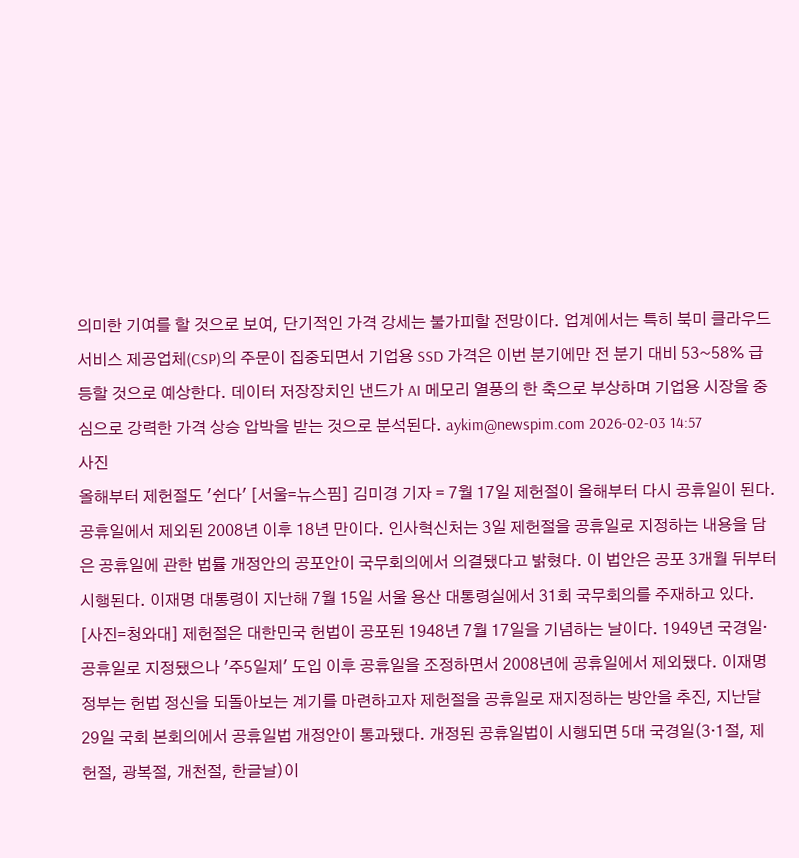의미한 기여를 할 것으로 보여, 단기적인 가격 강세는 불가피할 전망이다. 업계에서는 특히 북미 클라우드 서비스 제공업체(CSP)의 주문이 집중되면서 기업용 SSD 가격은 이번 분기에만 전 분기 대비 53~58% 급등할 것으로 예상한다. 데이터 저장장치인 낸드가 AI 메모리 열풍의 한 축으로 부상하며 기업용 시장을 중심으로 강력한 가격 상승 압박을 받는 것으로 분석된다. aykim@newspim.com 2026-02-03 14:57
사진
올해부터 제헌절도 '쉰다' [서울=뉴스핌] 김미경 기자 = 7월 17일 제헌절이 올해부터 다시 공휴일이 된다. 공휴일에서 제외된 2008년 이후 18년 만이다. 인사혁신처는 3일 제헌절을 공휴일로 지정하는 내용을 담은 공휴일에 관한 법률 개정안의 공포안이 국무회의에서 의결됐다고 밝혔다. 이 법안은 공포 3개월 뒤부터 시행된다. 이재명 대통령이 지난해 7월 15일 서울 용산 대통령실에서 31회 국무회의를 주재하고 있다. [사진=청와대] 제헌절은 대한민국 헌법이 공포된 1948년 7월 17일을 기념하는 날이다. 1949년 국경일·공휴일로 지정됐으나 '주5일제' 도입 이후 공휴일을 조정하면서 2008년에 공휴일에서 제외됐다. 이재명 정부는 헌법 정신을 되돌아보는 계기를 마련하고자 제헌절을 공휴일로 재지정하는 방안을 추진, 지난달 29일 국회 본회의에서 공휴일법 개정안이 통과됐다. 개정된 공휴일법이 시행되면 5대 국경일(3·1절, 제헌절, 광복절, 개천절, 한글날)이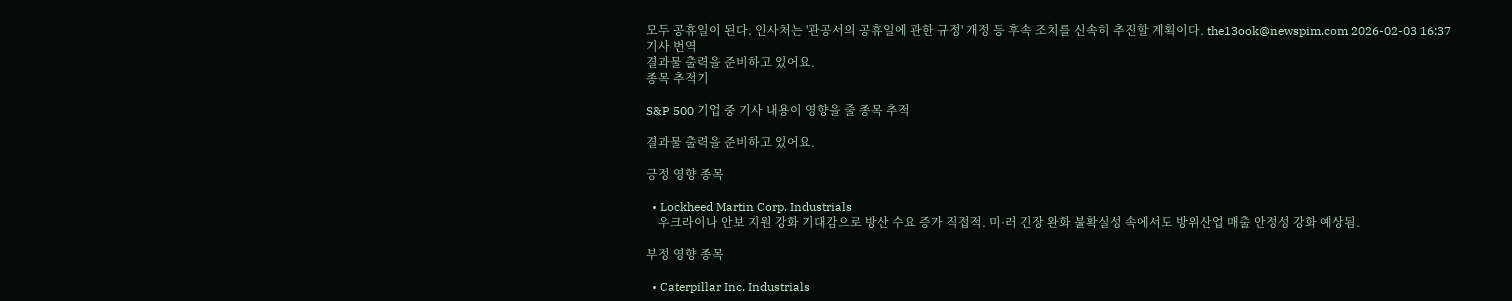모두 공휴일이 된다. 인사처는 '관공서의 공휴일에 관한 규정' 개정 등 후속 조치를 신속히 추진할 계획이다. the13ook@newspim.com 2026-02-03 16:37
기사 번역
결과물 출력을 준비하고 있어요.
종목 추적기

S&P 500 기업 중 기사 내용이 영향을 줄 종목 추적

결과물 출력을 준비하고 있어요.

긍정 영향 종목

  • Lockheed Martin Corp. Industrials
    우크라이나 안보 지원 강화 기대감으로 방산 수요 증가 직접적. 미·러 긴장 완화 불확실성 속에서도 방위산업 매출 안정성 강화 예상됨.

부정 영향 종목

  • Caterpillar Inc. Industrials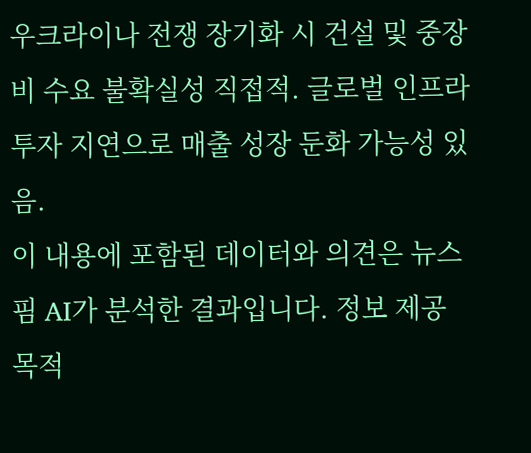우크라이나 전쟁 장기화 시 건설 및 중장비 수요 불확실성 직접적. 글로벌 인프라 투자 지연으로 매출 성장 둔화 가능성 있음.
이 내용에 포함된 데이터와 의견은 뉴스핌 AI가 분석한 결과입니다. 정보 제공 목적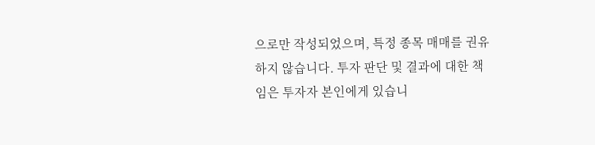으로만 작성되었으며, 특정 종목 매매를 권유하지 않습니다. 투자 판단 및 결과에 대한 책임은 투자자 본인에게 있습니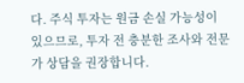다. 주식 투자는 원금 손실 가능성이 있으므로, 투자 전 충분한 조사와 전문가 상담을 권장합니다.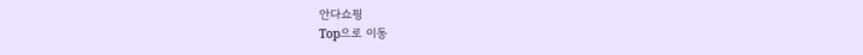안다쇼핑
Top으로 이동